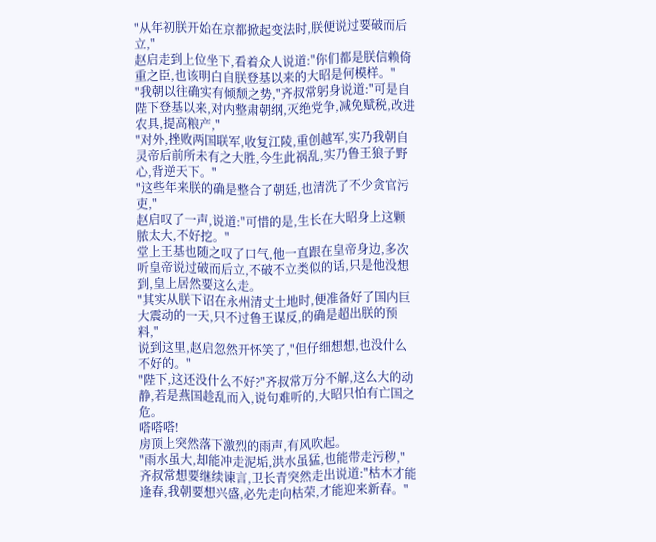"从年初朕开始在京都掀起变法时,朕便说过要破而后立,"
赵启走到上位坐下,看着众人说道:"你们都是朕信赖倚重之臣,也该明白自朕登基以来的大昭是何模样。"
"我朝以往确实有倾颓之势,"齐叔常躬身说道:"可是自陛下登基以来,对内整肃朝纲,灭绝党争,减免赋税,改进农具,提高粮产,"
"对外,挫败两国联军,收复江陵,重创越军,实乃我朝自灵帝后前所未有之大胜,今生此祸乱,实乃鲁王狼子野心,背逆天下。"
"这些年来朕的确是整合了朝廷,也清洗了不少贪官污吏,"
赵启叹了一声,说道:"可惜的是,生长在大昭身上这颗脓太大,不好挖。"
堂上王基也随之叹了口气,他一直跟在皇帝身边,多次听皇帝说过破而后立,不破不立类似的话,只是他没想到,皇上居然要这么走。
"其实从朕下诏在永州清丈土地时,便准备好了国内巨大震动的一天,只不过鲁王谋反,的确是超出朕的预料,"
说到这里,赵启忽然开怀笑了,"但仔细想想,也没什么不好的。"
"陛下,这还没什么不好?"齐叔常万分不解,这么大的动静,若是燕国趁乱而入,说句难听的,大昭只怕有亡国之危。
嗒嗒嗒!
房顶上突然落下激烈的雨声,有风吹起。
"雨水虽大,却能冲走泥垢,洪水虽猛,也能带走污秽,"
齐叔常想要继续谏言,卫长青突然走出说道:"枯木才能逢春,我朝要想兴盛,必先走向枯荣,才能迎来新春。"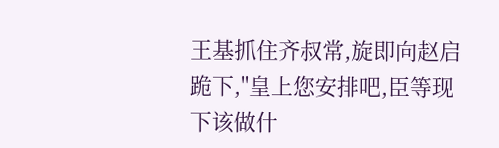王基抓住齐叔常,旋即向赵启跪下,"皇上您安排吧,臣等现下该做什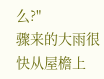么?"
骤来的大雨很快从屋檐上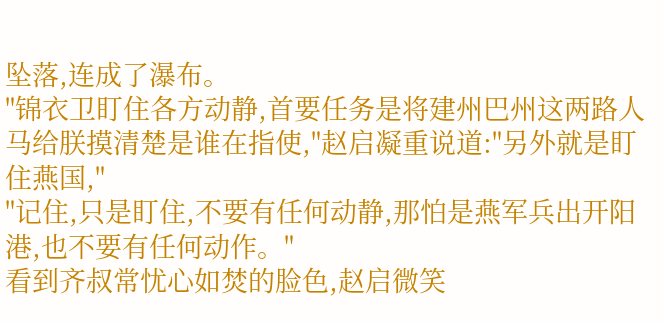坠落,连成了瀑布。
"锦衣卫盯住各方动静,首要任务是将建州巴州这两路人马给朕摸清楚是谁在指使,"赵启凝重说道:"另外就是盯住燕国,"
"记住,只是盯住,不要有任何动静,那怕是燕军兵出开阳港,也不要有任何动作。"
看到齐叔常忧心如焚的脸色,赵启微笑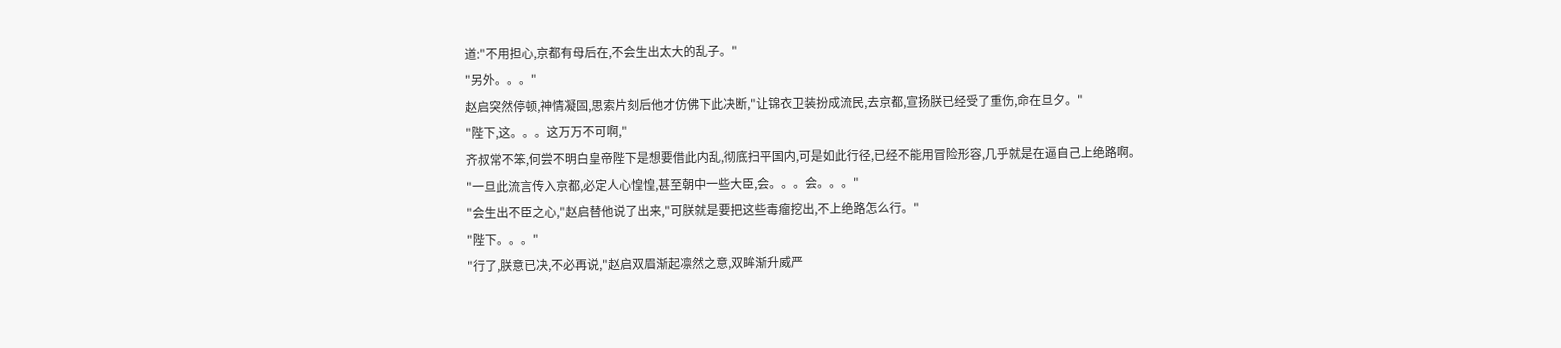道:"不用担心,京都有母后在,不会生出太大的乱子。"
"另外。。。"
赵启突然停顿,神情凝固,思索片刻后他才仿佛下此决断,"让锦衣卫装扮成流民,去京都,宣扬朕已经受了重伤,命在旦夕。"
"陛下,这。。。这万万不可啊,"
齐叔常不笨,何尝不明白皇帝陛下是想要借此内乱,彻底扫平国内,可是如此行径,已经不能用冒险形容,几乎就是在逼自己上绝路啊。
"一旦此流言传入京都,必定人心惶惶,甚至朝中一些大臣,会。。。会。。。"
"会生出不臣之心,"赵启替他说了出来,"可朕就是要把这些毒瘤挖出,不上绝路怎么行。"
"陛下。。。"
"行了,朕意已决,不必再说,"赵启双眉渐起凛然之意,双眸渐升威严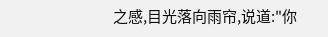之感,目光落向雨帘,说道:"你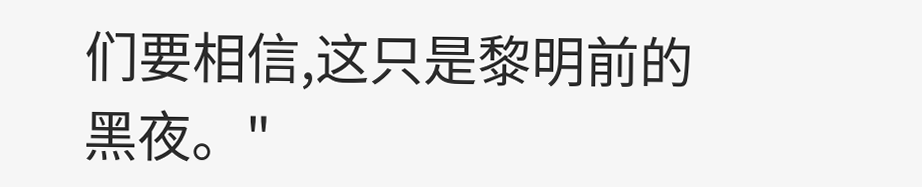们要相信,这只是黎明前的黑夜。"